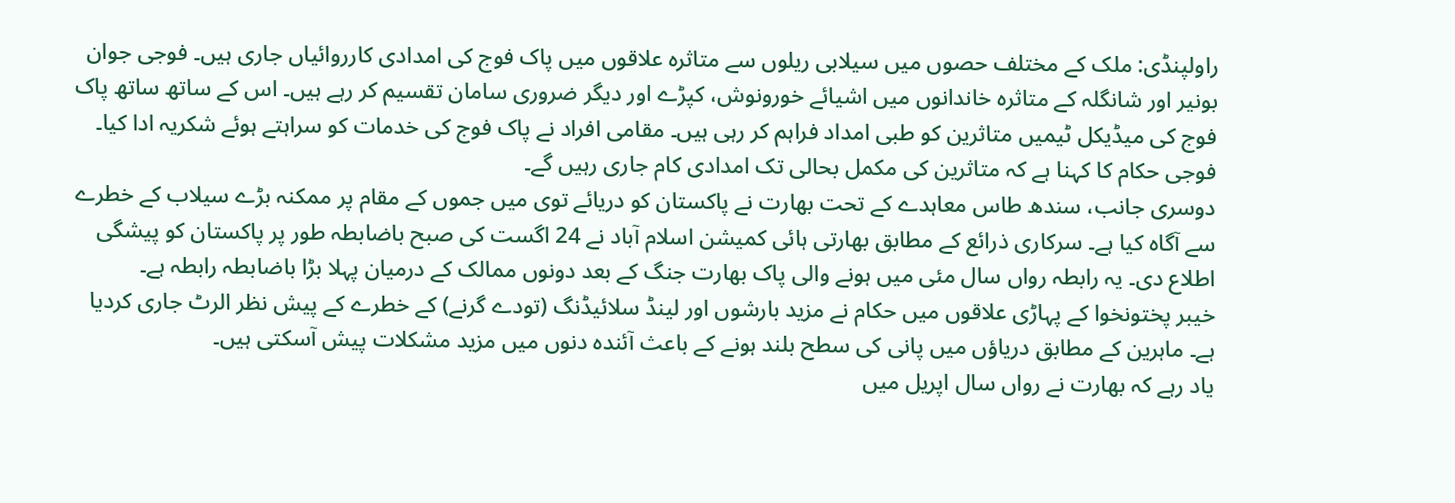راولپنڈی: ملک کے مختلف حصوں میں سیلابی ریلوں سے متاثرہ علاقوں میں پاک فوج کی امدادی کارروائیاں جاری ہیں۔ فوجی جوان بونیر اور شانگلہ کے متاثرہ خاندانوں میں اشیائے خورونوش، کپڑے اور دیگر ضروری سامان تقسیم کر رہے ہیں۔ اس کے ساتھ ساتھ پاک فوج کی میڈیکل ٹیمیں متاثرین کو طبی امداد فراہم کر رہی ہیں۔ مقامی افراد نے پاک فوج کی خدمات کو سراہتے ہوئے شکریہ ادا کیا۔ فوجی حکام کا کہنا ہے کہ متاثرین کی مکمل بحالی تک امدادی کام جاری رہیں گے۔
دوسری جانب، سندھ طاس معاہدے کے تحت بھارت نے پاکستان کو دریائے توی میں جموں کے مقام پر ممکنہ بڑے سیلاب کے خطرے سے آگاہ کیا ہے۔ سرکاری ذرائع کے مطابق بھارتی ہائی کمیشن اسلام آباد نے 24 اگست کی صبح باضابطہ طور پر پاکستان کو پیشگی اطلاع دی۔ یہ رابطہ رواں سال مئی میں ہونے والی پاک بھارت جنگ کے بعد دونوں ممالک کے درمیان پہلا بڑا باضابطہ رابطہ ہے۔
خیبر پختونخوا کے پہاڑی علاقوں میں حکام نے مزید بارشوں اور لینڈ سلائیڈنگ (تودے گرنے) کے خطرے کے پیش نظر الرٹ جاری کردیا ہے۔ ماہرین کے مطابق دریاؤں میں پانی کی سطح بلند ہونے کے باعث آئندہ دنوں میں مزید مشکلات پیش آسکتی ہیں۔
یاد رہے کہ بھارت نے رواں سال اپریل میں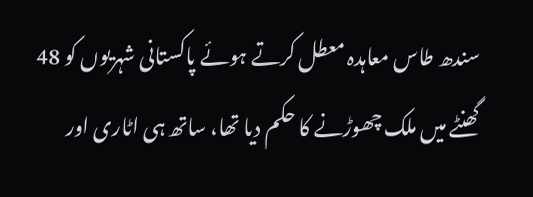سندھ طاس معاہدہ معطل کرتے ہوئے پاکستانی شہریوں کو 48 گھنٹے میں ملک چھوڑنے کا حکم دیا تھا، ساتھ ہی اٹاری اور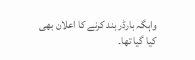واہگہ بارڈر بند کرنے کا اعلان بھی کیا گیا تھا۔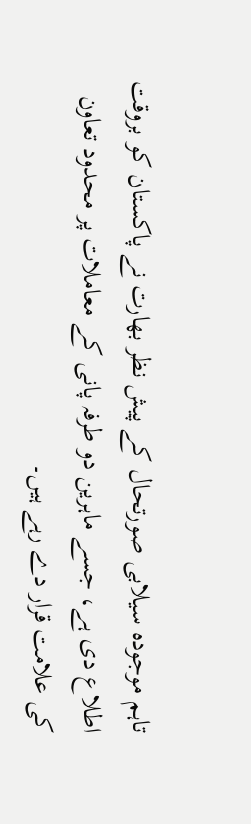تاہم موجودہ سیلابی صورتحال کے پیش نظر بھارت نے پاکستان کو بروقت اطلاع دی ہے، جسے ماہرین دو طرفہ پانی کے معاملات پر محدود تعاون کی علامت قرار دے رہے ہیں۔